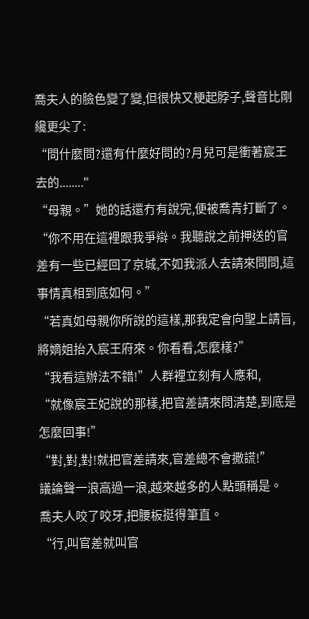喬夫人的臉色變了變,但很快又梗起脖子,聲音比剛纔更尖了:
“問什麼問?還有什麼好問的?月兒可是衝著宸王去的........"
“母親。”她的話還冇有說完,便被喬青打斷了。
“你不用在這裡跟我爭辯。我聽說之前押送的官差有一些已經回了京城,不如我派人去請來問問,這事情真相到底如何。”
“若真如母親你所說的這樣,那我定會向聖上請旨,將嫡姐抬入宸王府來。你看看,怎麼樣?”
“我看這辦法不錯!”人群裡立刻有人應和,
“就像宸王妃說的那樣,把官差請來問清楚,到底是怎麼回事!”
“對,對,對!就把官差請來,官差總不會撒謊!”
議論聲一浪高過一浪,越來越多的人點頭稱是。
喬夫人咬了咬牙,把腰板挺得筆直。
“行,叫官差就叫官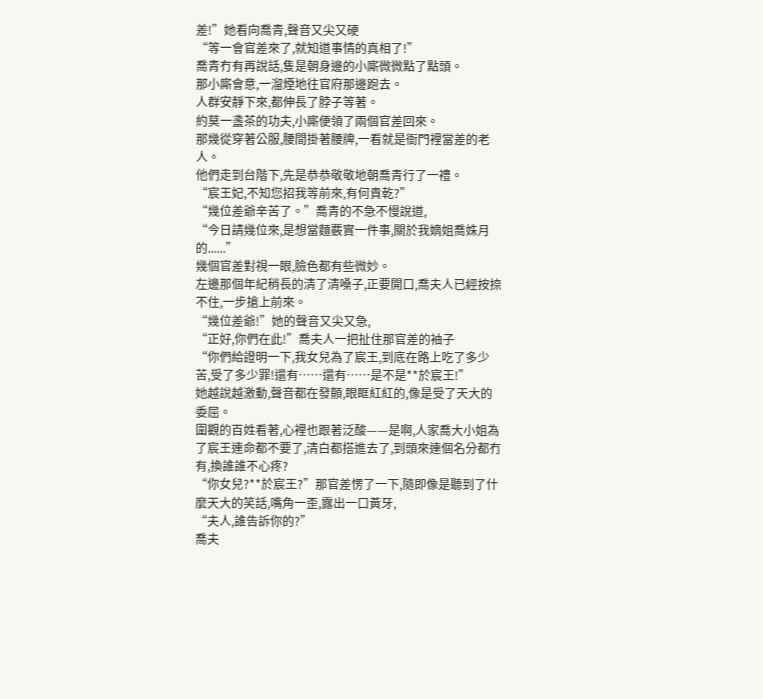差!”她看向喬青,聲音又尖又硬
“等一會官差來了,就知道事情的真相了!”
喬青冇有再說話,隻是朝身邊的小廝微微點了點頭。
那小廝會意,一溜煙地往官府那邊跑去。
人群安靜下來,都伸長了脖子等著。
約莫一盞茶的功夫,小廝便領了兩個官差回來。
那幾從穿著公服,腰間掛著腰牌,一看就是衙門裡當差的老人。
他們走到台階下,先是恭恭敬敬地朝喬青行了一禮。
“宸王妃,不知您招我等前來,有何貴乾?”
“幾位差爺辛苦了。”喬青的不急不慢說道,
“今日請幾位來,是想當麵覈實一件事,關於我嫡姐喬姝月的......”
幾個官差對視一眼,臉色都有些微妙。
左邊那個年紀稍長的清了清嗓子,正要開口,喬夫人已經按捺不住,一步搶上前來。
“幾位差爺!”她的聲音又尖又急,
“正好,你們在此!”喬夫人一把扯住那官差的袖子
“你們給證明一下,我女兒為了宸王,到底在路上吃了多少苦,受了多少罪!還有……還有……是不是**於宸王!”
她越說越激動,聲音都在發顫,眼眶紅紅的,像是受了天大的委屈。
圍觀的百姓看著,心裡也跟著泛酸——是啊,人家喬大小姐為了宸王連命都不要了,清白都搭進去了,到頭來連個名分都冇有,換誰誰不心疼?
“你女兒?**於宸王?”那官差愣了一下,隨即像是聽到了什麼天大的笑話,嘴角一歪,露出一口黃牙,
“夫人,誰告訴你的?”
喬夫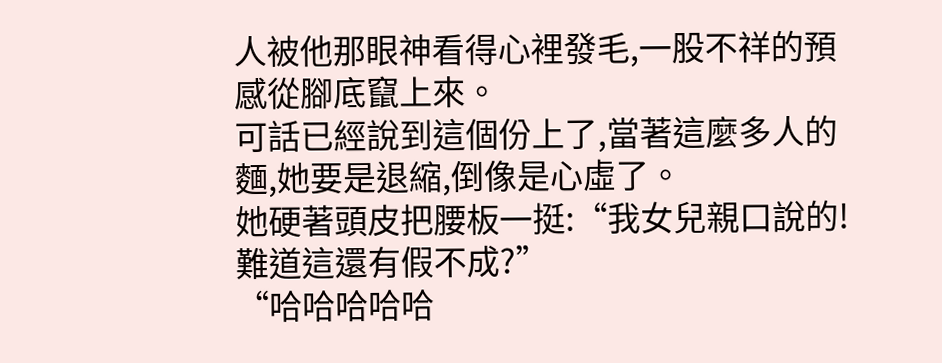人被他那眼神看得心裡發毛,一股不祥的預感從腳底竄上來。
可話已經說到這個份上了,當著這麼多人的麵,她要是退縮,倒像是心虛了。
她硬著頭皮把腰板一挺:“我女兒親口說的!難道這還有假不成?”
“哈哈哈哈哈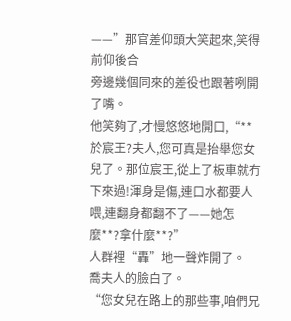——”那官差仰頭大笑起來,笑得前仰後合
旁邊幾個同來的差役也跟著咧開了嘴。
他笑夠了,才慢悠悠地開口,“**於宸王?夫人,您可真是抬舉您女兒了。那位宸王,從上了板車就冇下來過!渾身是傷,連口水都要人喂,連翻身都翻不了——她怎麼**?拿什麼**?”
人群裡“轟”地一聲炸開了。
喬夫人的臉白了。
“您女兒在路上的那些事,咱們兄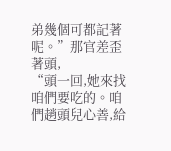弟幾個可都記著呢。”那官差歪著頭,
“頭一回,她來找咱們要吃的。咱們趙頭兒心善,給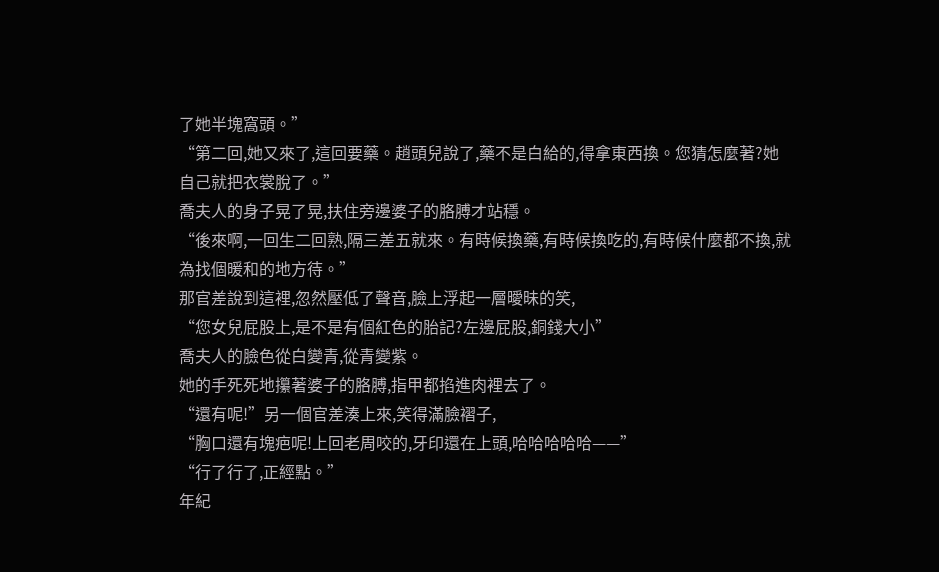了她半塊窩頭。”
“第二回,她又來了,這回要藥。趙頭兒說了,藥不是白給的,得拿東西換。您猜怎麼著?她自己就把衣裳脫了。”
喬夫人的身子晃了晃,扶住旁邊婆子的胳膊才站穩。
“後來啊,一回生二回熟,隔三差五就來。有時候換藥,有時候換吃的,有時候什麼都不換,就為找個暖和的地方待。”
那官差說到這裡,忽然壓低了聲音,臉上浮起一層曖昧的笑,
“您女兒屁股上,是不是有個紅色的胎記?左邊屁股,銅錢大小”
喬夫人的臉色從白變青,從青變紫。
她的手死死地攥著婆子的胳膊,指甲都掐進肉裡去了。
“還有呢!”另一個官差湊上來,笑得滿臉褶子,
“胸口還有塊疤呢!上回老周咬的,牙印還在上頭,哈哈哈哈哈——”
“行了行了,正經點。”
年紀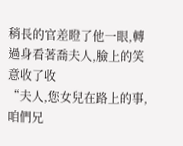稍長的官差瞪了他一眼,轉過身看著喬夫人,臉上的笑意收了收
“夫人,您女兒在路上的事,咱們兄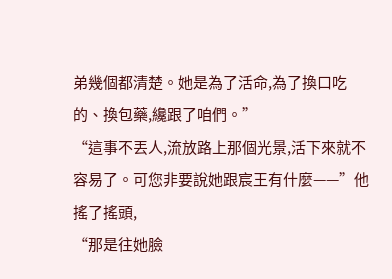弟幾個都清楚。她是為了活命,為了換口吃的、換包藥,纔跟了咱們。”
“這事不丟人,流放路上那個光景,活下來就不容易了。可您非要說她跟宸王有什麼——”他搖了搖頭,
“那是往她臉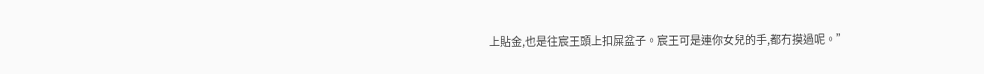上貼金,也是往宸王頭上扣屎盆子。宸王可是連你女兒的手,都冇摸過呢。”